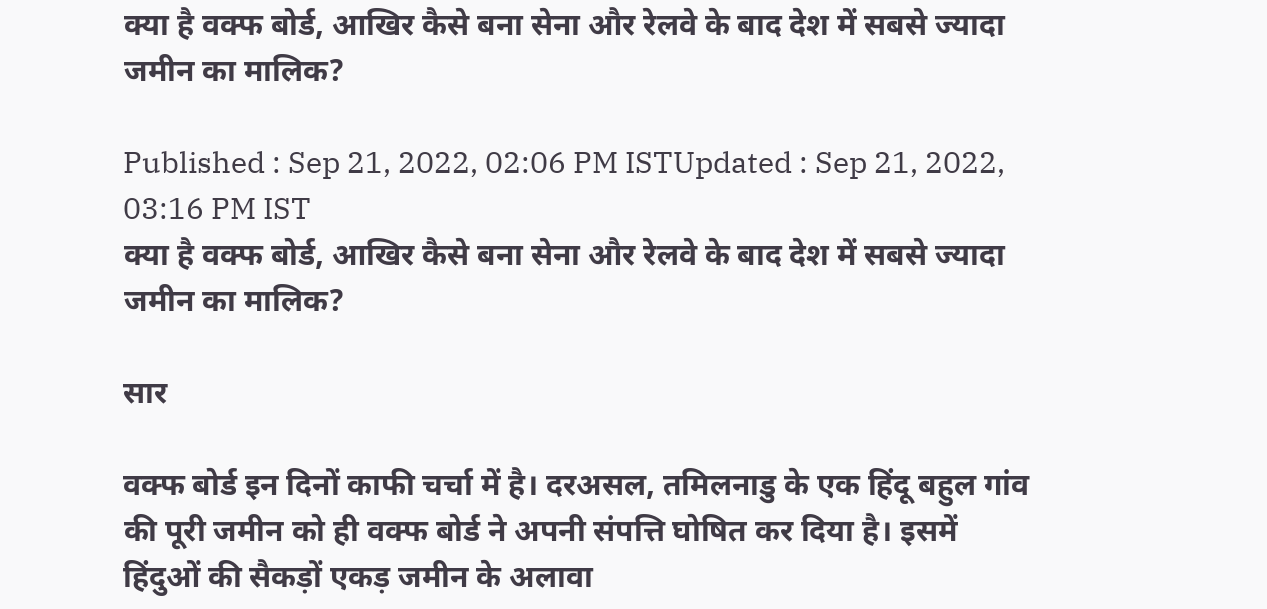क्या है वक्फ बोर्ड, आखिर कैसे बना सेना और रेलवे के बाद देश में सबसे ज्यादा जमीन का मालिक?

Published : Sep 21, 2022, 02:06 PM ISTUpdated : Sep 21, 2022, 03:16 PM IST
क्या है वक्फ बोर्ड, आखिर कैसे बना सेना और रेलवे के बाद देश में सबसे ज्यादा जमीन का मालिक?

सार

वक्फ बोर्ड इन दिनों काफी चर्चा में है। दरअसल, तमिलनाडु के एक हिंदू बहुल गांव की पूरी जमीन को ही वक्फ बोर्ड ने अपनी संपत्ति घोषित कर दिया है। इसमें हिंदुओं की सैकड़ों एकड़ जमीन के अलावा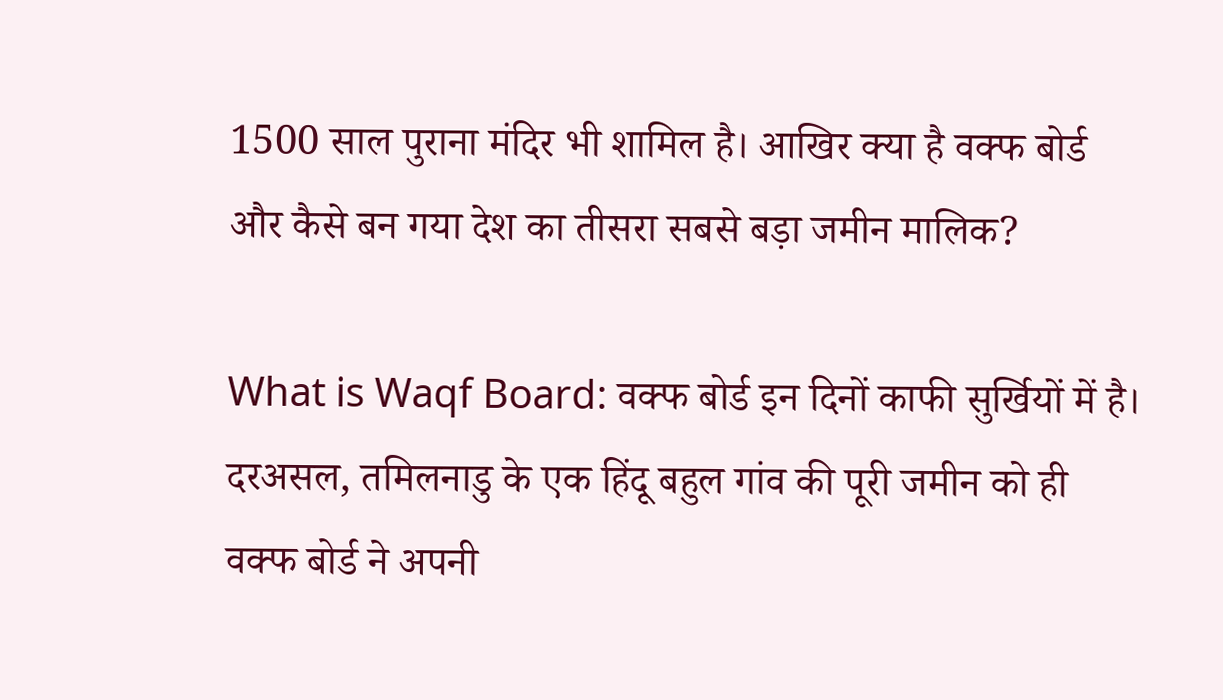1500 साल पुराना मंदिर भी शामिल है। आखिर क्या है वक्फ बोर्ड और कैसे बन गया देश का तीसरा सबसे बड़ा जमीन मालिक?

What is Waqf Board: वक्फ बोर्ड इन दिनों काफी सुर्खियों में है। दरअसल, तमिलनाडु के एक हिंदू बहुल गांव की पूरी जमीन को ही वक्फ बोर्ड ने अपनी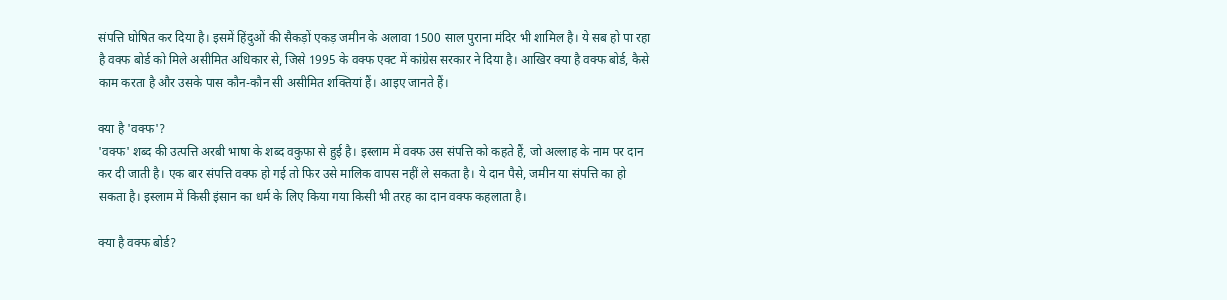संपत्ति घोषित कर दिया है। इसमें हिंदुओं की सैकड़ों एकड़ जमीन के अलावा 1500 साल पुराना मंदिर भी शामिल है। ये सब हो पा रहा है वक्फ बोर्ड को मिले असीमित अधिकार से, जिसे 1995 के वक्फ एक्ट में कांग्रेस सरकार ने दिया है। आखिर क्या है वक्फ बोर्ड, कैसे काम करता है और उसके पास कौन-कौन सी असीमित शक्तियां हैं। आइए जानते हैं।

क्या है 'वक्फ'?
'वक्फ' शब्द की उत्पत्ति अरबी भाषा के शब्द वकुफा से हुई है। इस्लाम में वक्फ उस संपत्ति को कहते हैं, जो अल्लाह के नाम पर दान कर दी जाती है। एक बार संपत्ति वक्फ हो गई तो फिर उसे मालिक वापस नहीं ले सकता है। ये दान पैसे, जमीन या संपत्ति का हो सकता है। इस्लाम में किसी इंसान का धर्म के लिए किया गया किसी भी तरह का दान वक्फ कहलाता है।

क्या है वक्फ बोर्ड?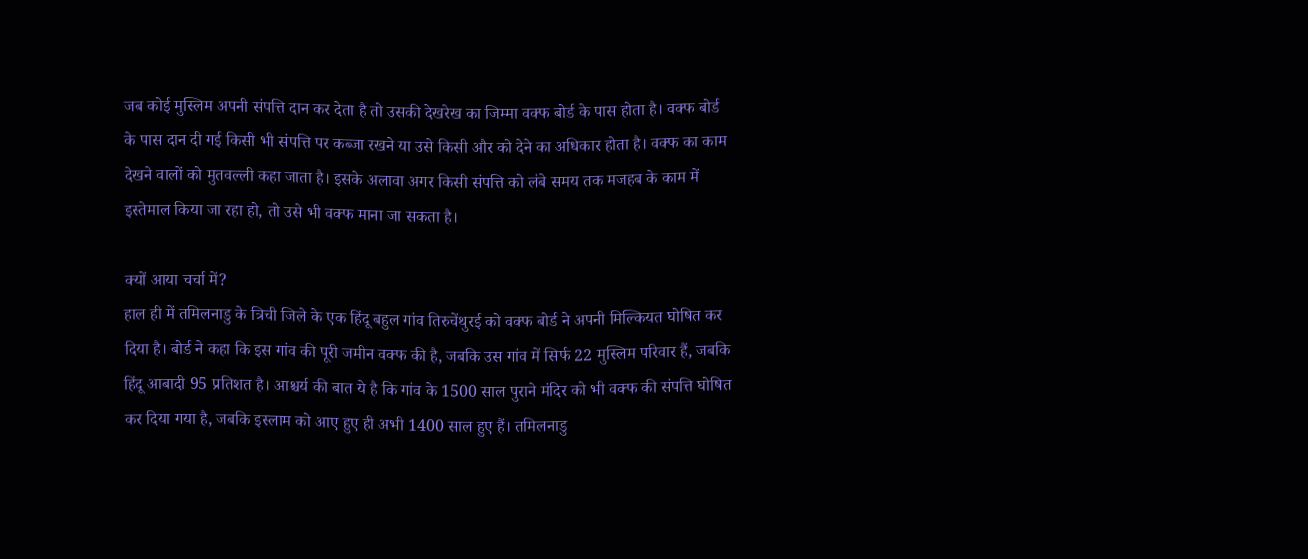जब कोई मुस्लिम अपनी संपत्ति दान कर देता है तो उसकी देखरेख का जिम्मा वक्फ बोर्ड के पास होता है। वक्फ बोर्ड के पास दान दी गई किसी भी संपत्ति पर कब्जा रखने या उसे किसी और को देने का अधिकार होता है। वक्फ का काम देखने वालों को मुतवल्ली कहा जाता है। इसके अलावा अगर किसी संपत्ति को लंबे समय तक मजहब के काम में इस्तेमाल किया जा रहा हो, तो उसे भी वक्फ माना जा सकता है।

क्यों आया चर्चा में?
हाल ही में तमिलनाडु के त्रिची जिले के एक हिंदू बहुल गांव तिरुचेंथुरई को वक्फ बोर्ड ने अपनी मिल्कियत घोषित कर दिया है। बोर्ड ने कहा कि इस गांव की पूरी जमीन वक्फ की है, जबकि उस गांव में सिर्फ 22 मुस्लिम परिवार हैं, जबकि हिंदू आबादी 95 प्रतिशत है। आश्चर्य की बात ये है कि गांव के 1500 साल पुराने मंदिर को भी वक्फ की संपत्ति घोषित कर दिया गया है, जबकि इस्लाम को आए हुए ही अभी 1400 साल हुए हैं। तमिलनाडु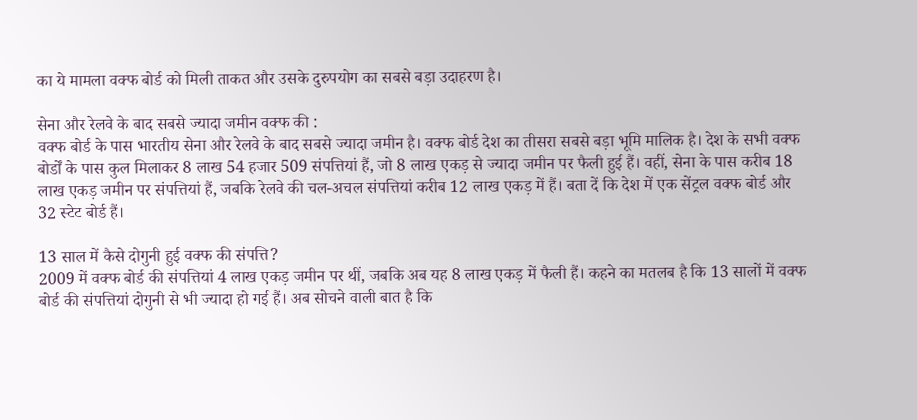का ये मामला वक्फ बोर्ड को मिली ताकत और उसके दुरुपयोग का सबसे बड़ा उदाहरण है।

सेना और रेलवे के बाद सबसे ज्यादा जमीन वक्फ की :
वक्फ बोर्ड के पास भारतीय सेना और रेलवे के बाद सबसे ज्यादा जमीन है। वक्फ बोर्ड देश का तीसरा सबसे बड़ा भूमि मालिक है। देश के सभी वक्फ बोर्डों के पास कुल मिलाकर 8 लाख 54 हजार 509 संपत्तियां हैं, जो 8 लाख एकड़ से ज्यादा जमीन पर फैली हुई हैं। वहीं, सेना के पास करीब 18 लाख एकड़ जमीन पर संपत्तियां हैं, जबकि रेलवे की चल-अचल संपत्तियां करीब 12 लाख एकड़ में हैं। बता दें कि देश में एक सेंट्रल वक्फ बोर्ड और 32 स्टेट बोर्ड हैं।

13 साल में कैसे दोगुनी हुई वक्फ की संपत्ति?
2009 में वक्फ बोर्ड की संपत्तियां 4 लाख एकड़ जमीन पर थीं, जबकि अब यह 8 लाख एकड़ में फैली हैं। कहने का मतलब है कि 13 सालों में वक्फ बोर्ड की संपत्तियां दोगुनी से भी ज्यादा हो गई हैं। अब सोचने वाली बात है कि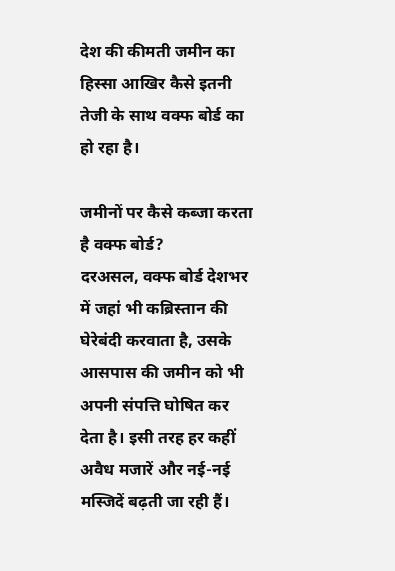देश की कीमती जमीन का हिस्सा आखिर कैसे इतनी तेजी के साथ वक्फ बोर्ड का हो रहा है।

जमीनों पर कैसे कब्जा करता है वक्फ बोर्ड?
दरअसल, वक्फ बोर्ड देशभर में जहां भी कब्रिस्तान की घेरेबंदी करवाता है, उसके आसपास की जमीन को भी अपनी संपत्ति घोषित कर देता है। इसी तरह हर कहीं अवैध मजारें और नई-नई मस्जिदें बढ़ती जा रही हैं।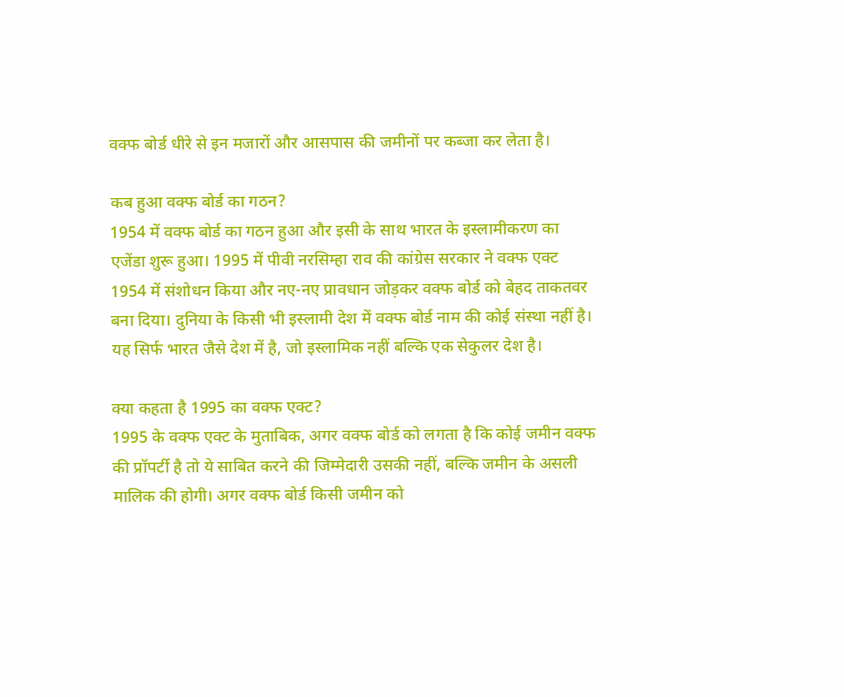वक्फ बोर्ड धीरे से इन मजारों और आसपास की जमीनों पर कब्जा कर लेता है।

कब हुआ वक्फ बोर्ड का गठन?
1954 में वक्फ बोर्ड का गठन हुआ और इसी के साथ भारत के इस्लामीकरण का एजेंडा शुरू हुआ। 1995 में पीवी नरसिम्हा राव की कांग्रेस सरकार ने वक्फ एक्ट 1954 में संशोधन किया और नए-नए प्रावधान जोड़कर वक्फ बोर्ड को बेहद ताकतवर बना दिया। दुनिया के किसी भी इस्लामी देश में वक्फ बोर्ड नाम की कोई संस्था नहीं है। यह सिर्फ भारत जैसे देश में है, जो इस्लामिक नहीं बल्कि एक सेकुलर देश है।

क्या कहता है 1995 का वक्फ एक्ट?
1995 के वक्फ एक्ट के मुताबिक, अगर वक्फ बोर्ड को लगता है कि कोई जमीन वक्फ की प्रॉपर्टी है तो ये साबित करने की जिम्मेदारी उसकी नहीं, बल्कि जमीन के असली मालिक की होगी। अगर वक्फ बोर्ड किसी जमीन को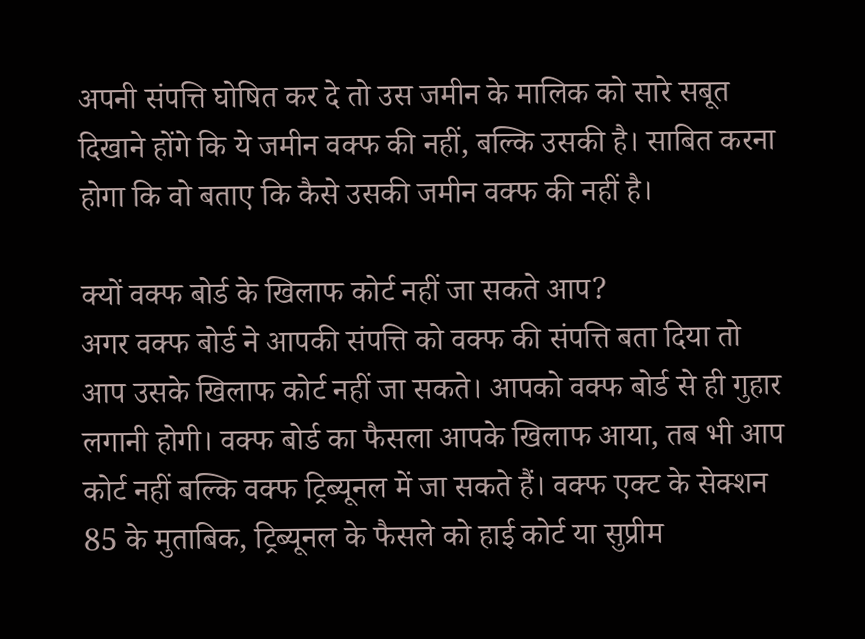अपनी संपत्ति घोषित कर दे तो उस जमीन के मालिक को सारे सबूत दिखाने होंगे कि ये जमीन वक्फ की नहीं, बल्कि उसकी है। साबित करना होगा कि वो बताए कि कैसे उसकी जमीन वक्फ की नहीं है।

क्यों वक्फ बोर्ड के खिलाफ कोर्ट नहीं जा सकते आप?
अगर वक्फ बोर्ड ने आपकी संपत्ति को वक्फ की संपत्ति बता दिया तो आप उसके खिलाफ कोर्ट नहीं जा सकते। आपको वक्फ बोर्ड से ही गुहार लगानी होगी। वक्फ बोर्ड का फैसला आपके खिलाफ आया, तब भी आप कोर्ट नहीं बल्कि वक्फ ट्रिब्यूनल में जा सकते हैं। वक्फ एक्ट के सेक्शन 85 के मुताबिक, ट्रिब्यूनल के फैसले को हाई कोर्ट या सुप्रीम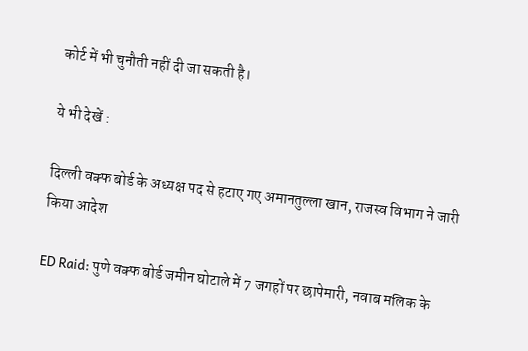कोर्ट में भी चुनौती नहीं दी जा सकती है।

ये भी देखें :

दिल्ली वक्फ बोर्ड के अध्यक्ष पद से हटाए गए अमानतुल्ला खान, राजस्व विभाग ने जारी किया आदेश

ED Raid: पुणे वक्फ बोर्ड जमीन घोटाले में 7 जगहों पर छापेमारी, नवाब मलिक के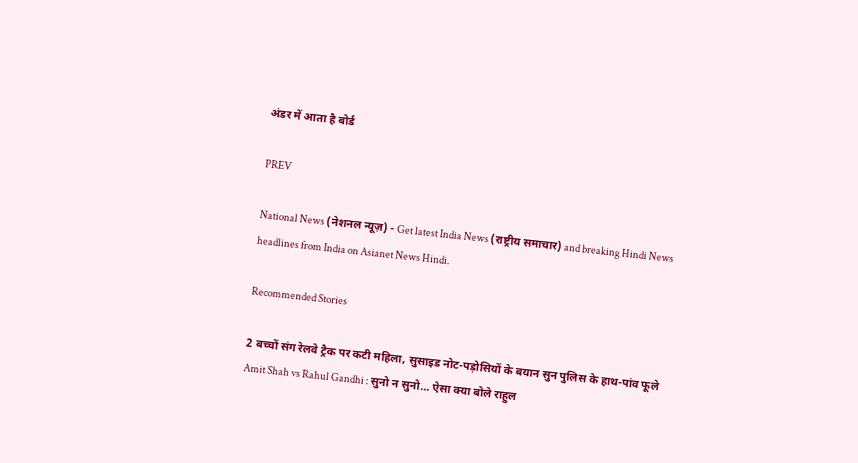अंडर में आता है बोर्ड

PREV

National News (नेशनल न्यूज़) - Get latest India News (राष्ट्रीय समाचार) and breaking Hindi News headlines from India on Asianet News Hindi.

Recommended Stories

2 बच्चों संग रेलवे ट्रैक पर कटी महिला, सुसाइड नोट-पड़ोसियों के बयान सुन पुलिस के हाथ-पांव फूले
Amit Shah vs Rahul Gandhi : सुनो न सुनो... ऐसा क्या बोले राहुल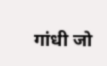गांधी जो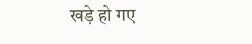खड़े हो गए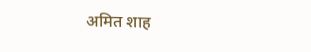अमित शाह